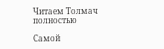Читаем Толмач полностью

Самой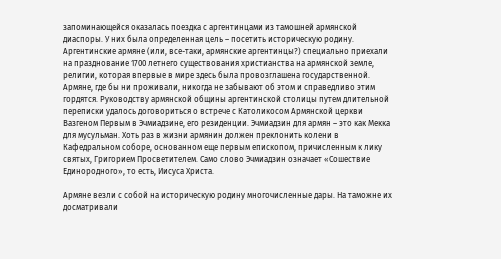запоминающейся оказалась поездка с аргентинцами из тамошней армянской диаспоры. У них была определенная цель – посетить историческую родину. Аргентинские армяне (или, все-таки, армянские аргентинцы?) специально приехали на празднование 1700 летнего существования христианства на армянской земле, религии, которая впервые в мире здесь была провозглашена государственной. Армяне, где бы ни проживали, никогда не забывают об этом и справедливо этим гордятся. Руководству армянской общины аргентинской столицы путем длительной переписки удалось договориться о встрече с Католикосом Армянской церкви Вазгеном Первым в Эчмиадзине, его резиденции. Эчмиадзин для армян – это как Мекка для мусульман. Хоть раз в жизни армянин должен преклонить колени в Кафедральном соборе, основанном еще первым епископом, причисленным к лику святых, Григорием Просветителем. Само слово Эчмиадзин означает «Сошествие Единородного», то есть, Иисуса Христа.

Армяне везли с собой на историческую родину многочисленные дары. На таможне их досматривали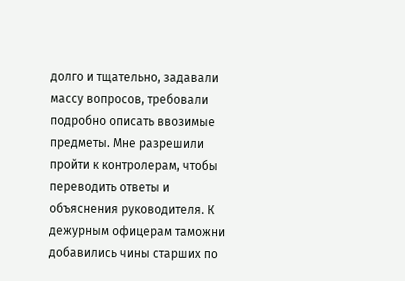долго и тщательно, задавали массу вопросов, требовали подробно описать ввозимые предметы. Мне разрешили пройти к контролерам, чтобы переводить ответы и объяснения руководителя. К дежурным офицерам таможни добавились чины старших по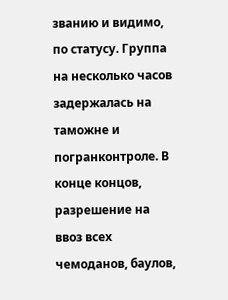званию и видимо, по статусу. Группа на несколько часов задержалась на таможне и погранконтроле. В конце концов, разрешение на ввоз всех чемоданов, баулов,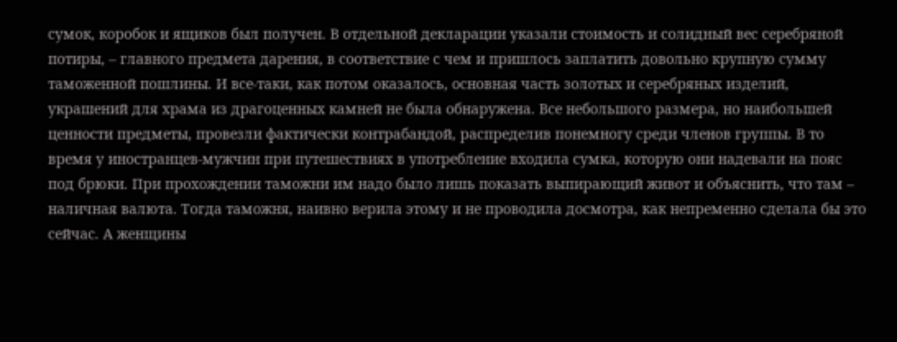сумок, коробок и ящиков был получен. В отдельной декларации указали стоимость и солидный вес серебряной потиры, – главного предмета дарения, в соответствие с чем и пришлось заплатить довольно крупную сумму таможенной пошлины. И все-таки, как потом оказалось, основная часть золотых и серебряных изделий, украшений для храма из драгоценных камней не была обнаружена. Все небольшого размера, но наибольшей ценности предметы, провезли фактически контрабандой, распределив понемногу среди членов группы. В то время у иностранцев-мужчин при путешествиях в употребление входила сумка, которую они надевали на пояс под брюки. При прохождении таможни им надо было лишь показать выпирающий живот и объяснить, что там – наличная валюта. Тогда таможня, наивно верила этому и не проводила досмотра, как непременно сделала бы это сейчас. А женщины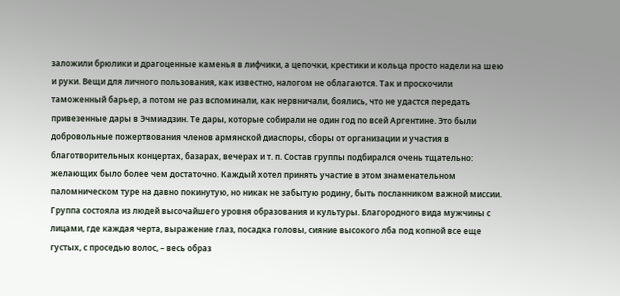заложили брюлики и драгоценные каменья в лифчики, а цепочки, крестики и кольца просто надели на шею и руки. Вещи для личного пользования, как известно, налогом не облагаются. Так и проскочили таможенный барьер, а потом не раз вспоминали, как нервничали, боялись, что не удастся передать привезенные дары в Эчмиадзин. Те дары, которые собирали не один год по всей Аргентине. Это были добровольные пожертвования членов армянской диаспоры, сборы от организации и участия в благотворительных концертах, базарах, вечерах и т. п. Состав группы подбирался очень тщательно: желающих было более чем достаточно. Каждый хотел принять участие в этом знаменательном паломническом туре на давно покинутую, но никак не забытую родину, быть посланником важной миссии. Группа состояла из людей высочайшего уровня образования и культуры. Благородного вида мужчины с лицами, где каждая черта, выражение глаз, посадка головы, сияние высокого лба под копной все еще густых, с проседью волос, – весь образ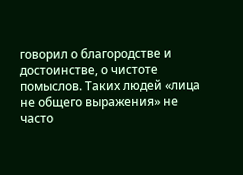говорил о благородстве и достоинстве, о чистоте помыслов. Таких людей «лица не общего выражения» не часто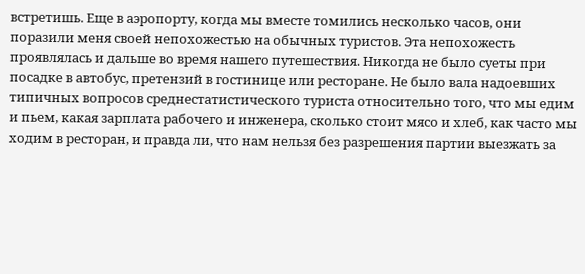встретишь. Еще в аэропорту, когда мы вместе томились несколько часов, они поразили меня своей непохожестью на обычных туристов. Эта непохожесть проявлялась и дальше во время нашего путешествия. Никогда не было суеты при посадке в автобус, претензий в гостинице или ресторане. Не было вала надоевших типичных вопросов среднестатистического туриста относительно того, что мы едим и пьем, какая зарплата рабочего и инженера, сколько стоит мясо и хлеб, как часто мы ходим в ресторан, и правда ли, что нам нельзя без разрешения партии выезжать за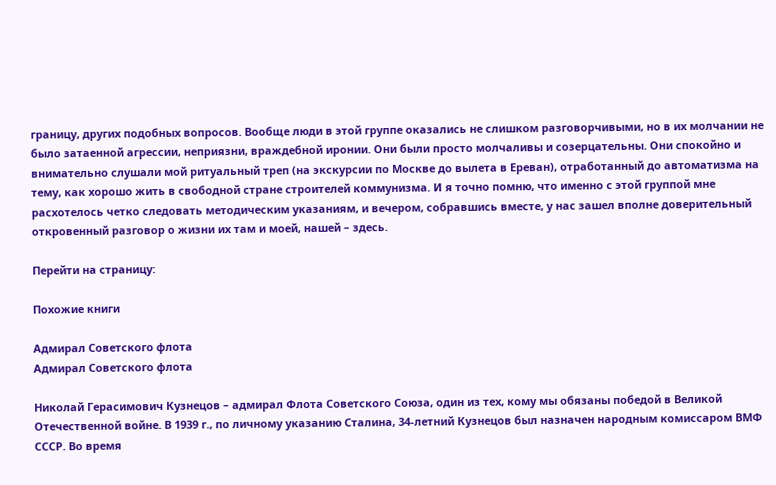границу, других подобных вопросов. Вообще люди в этой группе оказались не слишком разговорчивыми, но в их молчании не было затаенной агрессии, неприязни, враждебной иронии. Они были просто молчаливы и созерцательны. Они спокойно и внимательно слушали мой ритуальный треп (на экскурсии по Москве до вылета в Ереван), отработанный до автоматизма на тему, как хорошо жить в свободной стране строителей коммунизма. И я точно помню, что именно с этой группой мне расхотелось четко следовать методическим указаниям, и вечером, собравшись вместе, у нас зашел вполне доверительный откровенный разговор о жизни их там и моей, нашей – здесь.

Перейти на страницу:

Похожие книги

Адмирал Советского флота
Адмирал Советского флота

Николай Герасимович Кузнецов – адмирал Флота Советского Союза, один из тех, кому мы обязаны победой в Великой Отечественной войне. В 1939 г., по личному указанию Сталина, 34-летний Кузнецов был назначен народным комиссаром ВМФ СССР. Во время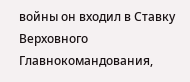войны он входил в Ставку Верховного Главнокомандования,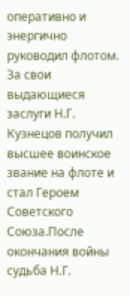оперативно и энергично руководил флотом. За свои выдающиеся заслуги Н.Г. Кузнецов получил высшее воинское звание на флоте и стал Героем Советского Союза.После окончания войны судьба Н.Г.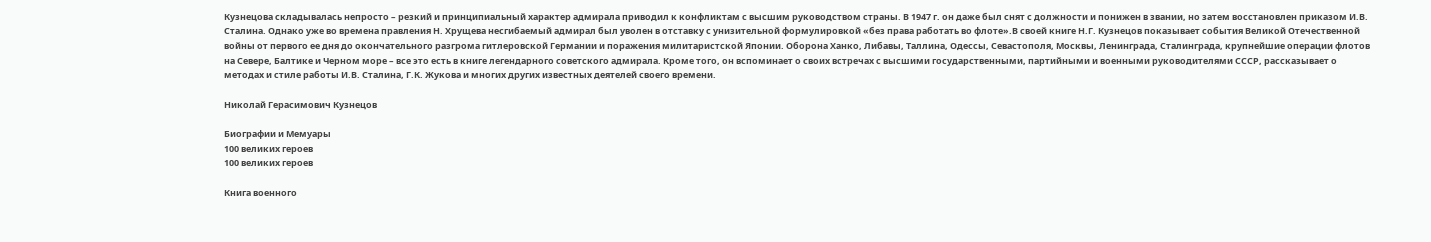Кузнецова складывалась непросто – резкий и принципиальный характер адмирала приводил к конфликтам с высшим руководством страны. В 1947 г. он даже был снят с должности и понижен в звании, но затем восстановлен приказом И.В. Сталина. Однако уже во времена правления Н. Хрущева несгибаемый адмирал был уволен в отставку с унизительной формулировкой «без права работать во флоте».В своей книге Н.Г. Кузнецов показывает события Великой Отечественной войны от первого ее дня до окончательного разгрома гитлеровской Германии и поражения милитаристской Японии. Оборона Ханко, Либавы, Таллина, Одессы, Севастополя, Москвы, Ленинграда, Сталинграда, крупнейшие операции флотов на Севере, Балтике и Черном море – все это есть в книге легендарного советского адмирала. Кроме того, он вспоминает о своих встречах с высшими государственными, партийными и военными руководителями СССР, рассказывает о методах и стиле работы И.В. Сталина, Г.К. Жукова и многих других известных деятелей своего времени.

Николай Герасимович Кузнецов

Биографии и Мемуары
100 великих героев
100 великих героев

Книга военного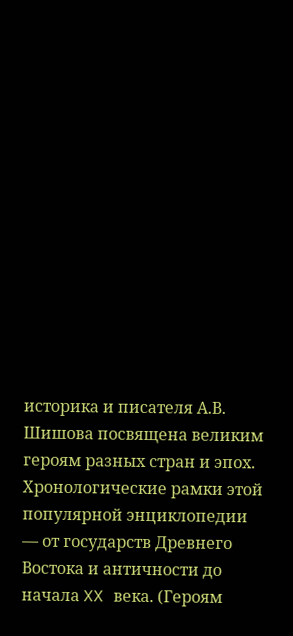историка и писателя А.В. Шишова посвящена великим героям разных стран и эпох. Хронологические рамки этой популярной энциклопедии — от государств Древнего Востока и античности до начала XX века. (Героям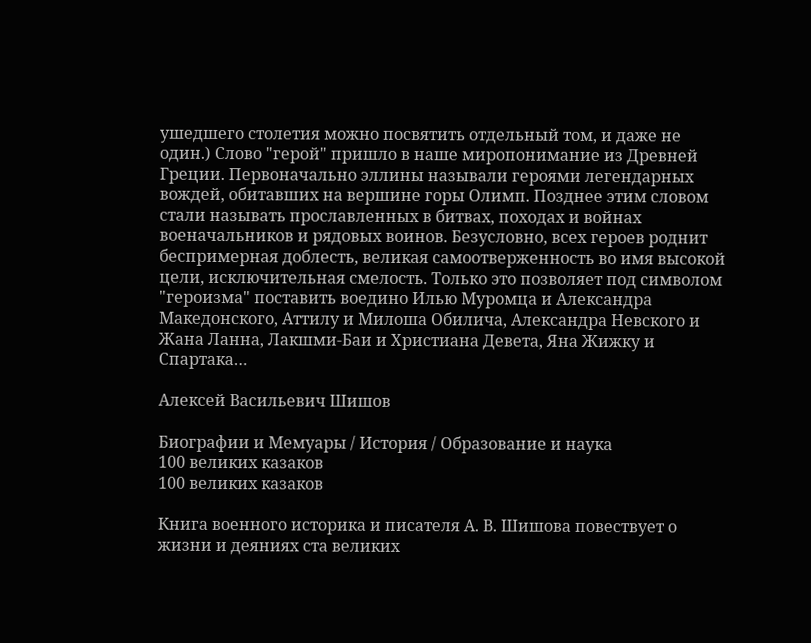ушедшего столетия можно посвятить отдельный том, и даже не один.) Слово "герой" пришло в наше миропонимание из Древней Греции. Первоначально эллины называли героями легендарных вождей, обитавших на вершине горы Олимп. Позднее этим словом стали называть прославленных в битвах, походах и войнах военачальников и рядовых воинов. Безусловно, всех героев роднит беспримерная доблесть, великая самоотверженность во имя высокой цели, исключительная смелость. Только это позволяет под символом "героизма" поставить воедино Илью Муромца и Александра Македонского, Аттилу и Милоша Обилича, Александра Невского и Жана Ланна, Лакшми-Баи и Христиана Девета, Яна Жижку и Спартака…

Алексей Васильевич Шишов

Биографии и Мемуары / История / Образование и наука
100 великих казаков
100 великих казаков

Книга военного историка и писателя А. В. Шишова повествует о жизни и деяниях ста великих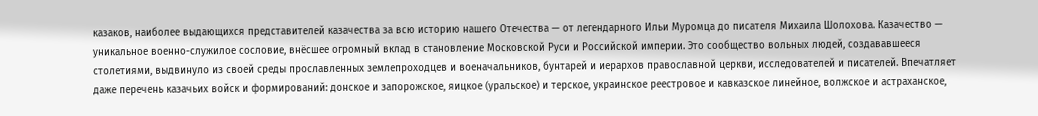казаков, наиболее выдающихся представителей казачества за всю историю нашего Отечества — от легендарного Ильи Муромца до писателя Михаила Шолохова. Казачество — уникальное военно-служилое сословие, внёсшее огромный вклад в становление Московской Руси и Российской империи. Это сообщество вольных людей, создававшееся столетиями, выдвинуло из своей среды прославленных землепроходцев и военачальников, бунтарей и иерархов православной церкви, исследователей и писателей. Впечатляет даже перечень казачьих войск и формирований: донское и запорожское, яицкое (уральское) и терское, украинское реестровое и кавказское линейное, волжское и астраханское,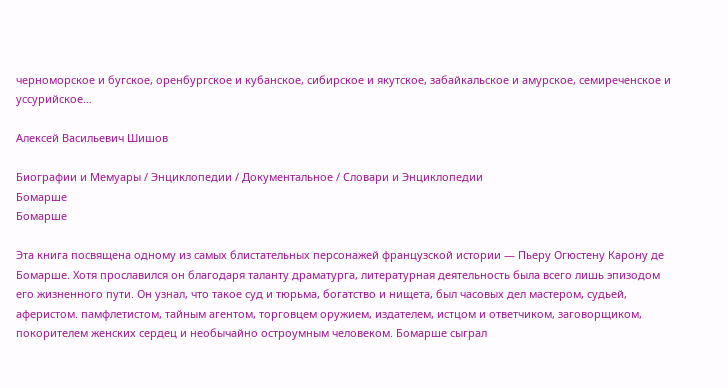черноморское и бугское, оренбургское и кубанское, сибирское и якутское, забайкальское и амурское, семиреченское и уссурийское…

Алексей Васильевич Шишов

Биографии и Мемуары / Энциклопедии / Документальное / Словари и Энциклопедии
Бомарше
Бомарше

Эта книга посвящена одному из самых блистательных персонажей французской истории — Пьеру Огюстену Карону де Бомарше. Хотя прославился он благодаря таланту драматурга, литературная деятельность была всего лишь эпизодом его жизненного пути. Он узнал, что такое суд и тюрьма, богатство и нищета, был часовых дел мастером, судьей, аферистом. памфлетистом, тайным агентом, торговцем оружием, издателем, истцом и ответчиком, заговорщиком, покорителем женских сердец и необычайно остроумным человеком. Бомарше сыграл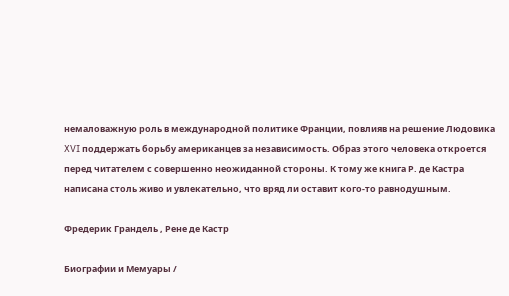немаловажную роль в международной политике Франции, повлияв на решение Людовика XVI поддержать борьбу американцев за независимость. Образ этого человека откроется перед читателем с совершенно неожиданной стороны. К тому же книга Р. де Кастра написана столь живо и увлекательно, что вряд ли оставит кого-то равнодушным.

Фредерик Грандель , Рене де Кастр

Биографии и Мемуары /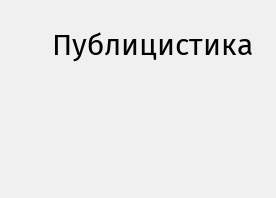Публицистика